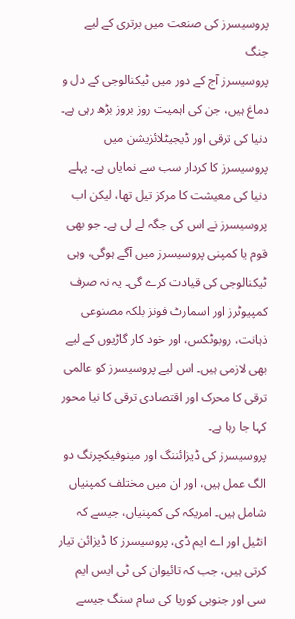پروسیسرز کی صنعت میں برتری کے لیے جنگ
پروسیسرز آج کے دور میں ٹیکنالوجی کے دل و دماغ ہیں، جن کی اہمیت روز بروز بڑھ رہی ہے۔ دنیا کی ترقی اور ڈیجیٹلائزیشن میں پروسیسرز کا کردار سب سے نمایاں ہے۔ پہلے دنیا کی معیشت کا مرکز تیل تھا، لیکن اب پروسیسرز نے اس کی جگہ لے لی ہے۔ جو بھی قوم یا کمپنی پروسیسرز میں آگے ہوگی، وہی ٹیکنالوجی کی قیادت کرے گی۔ یہ نہ صرف کمپیوٹرز اور اسمارٹ فونز بلکہ مصنوعی ذہانت، روبوٹکس، اور خود کار گاڑیوں کے لیے بھی لازمی ہیں۔ اس لیے پروسیسرز کو عالمی ترقی کا محرک اور اقتصادی ترقی کا نیا محور کہا جا رہا ہے۔
پروسیسرز کی ڈیزائننگ اور مینوفیکچرنگ دو الگ عمل ہیں، اور ان میں مختلف کمپنیاں شامل ہیں۔ امریکہ کی کمپنیاں، جیسے کہ انٹیل اور اے ایم ڈی، پروسیسرز کا ڈیزائن تیار کرتی ہیں، جب کہ تائیوان کی ٹی ایس ایم سی اور جنوبی کوریا کی سام سنگ جیسے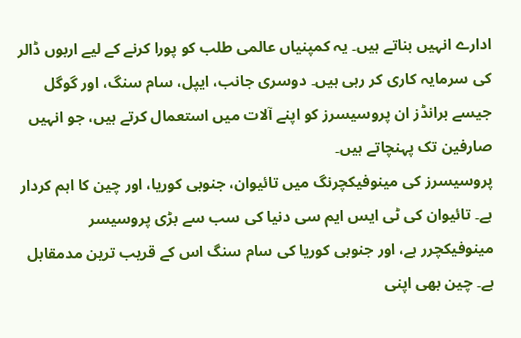ادارے انہیں بناتے ہیں۔ یہ کمپنیاں عالمی طلب کو پورا کرنے کے لیے اربوں ڈالر کی سرمایہ کاری کر رہی ہیں۔ دوسری جانب، ایپل، سام سنگ، اور گوگل جیسے برانڈز ان پروسیسرز کو اپنے آلات میں استعمال کرتے ہیں، جو انہیں صارفین تک پہنچاتے ہیں۔
پروسیسرز کی مینوفیکچرنگ میں تائیوان، جنوبی کوریا، اور چین کا اہم کردار ہے۔ تائیوان کی ٹی ایس ایم سی دنیا کی سب سے بڑی پروسیسر مینوفیکچرر ہے، اور جنوبی کوریا کی سام سنگ اس کے قریب ترین مدمقابل ہے۔ چین بھی اپنی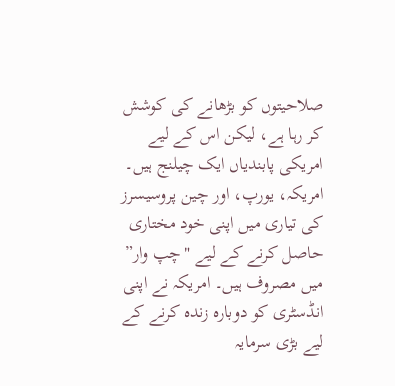صلاحیتوں کو بڑھانے کی کوشش کر رہا ہے، لیکن اس کے لیے امریکی پابندیاں ایک چیلنج ہیں۔
امریکہ، یورپ، اور چین پروسیسرز کی تیاری میں اپنی خود مختاری حاصل کرنے کے لیے "چپ وار” میں مصروف ہیں۔ امریکہ نے اپنی انڈسٹری کو دوبارہ زندہ کرنے کے لیے بڑی سرمایہ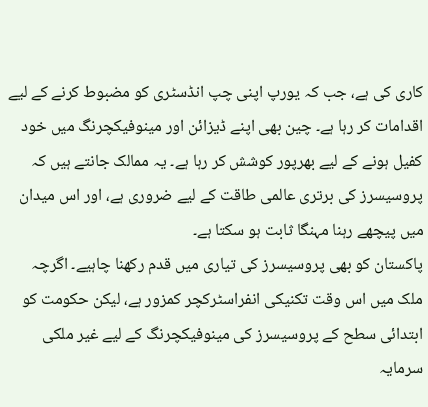کاری کی ہے، جب کہ یورپ اپنی چپ انڈسٹری کو مضبوط کرنے کے لیے اقدامات کر رہا ہے۔ چین بھی اپنے ڈیزائن اور مینوفیکچرنگ میں خود کفیل ہونے کے لیے بھرپور کوشش کر رہا ہے۔ یہ ممالک جانتے ہیں کہ پروسیسرز کی برتری عالمی طاقت کے لیے ضروری ہے، اور اس میدان میں پیچھے رہنا مہنگا ثابت ہو سکتا ہے۔
پاکستان کو بھی پروسیسرز کی تیاری میں قدم رکھنا چاہیے۔ اگرچہ ملک میں اس وقت تکنیکی انفراسٹرکچر کمزور ہے، لیکن حکومت کو ابتدائی سطح کے پروسیسرز کی مینوفیکچرنگ کے لیے غیر ملکی سرمایہ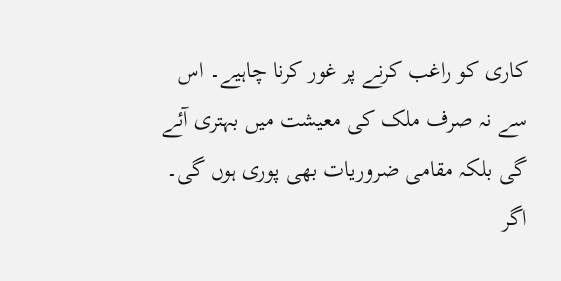کاری کو راغب کرنے پر غور کرنا چاہیے۔ اس سے نہ صرف ملک کی معیشت میں بہتری آئے گی بلکہ مقامی ضروریات بھی پوری ہوں گی۔ اگر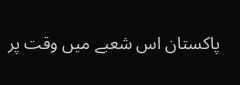پاکستان اس شعبے میں وقت پر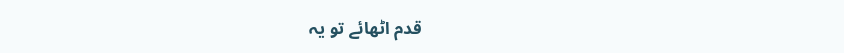قدم اٹھائے تو یہ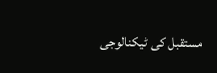مستقبل کی ٹیکنالوجی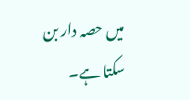میں حصہ دار بن سکتا ہے۔